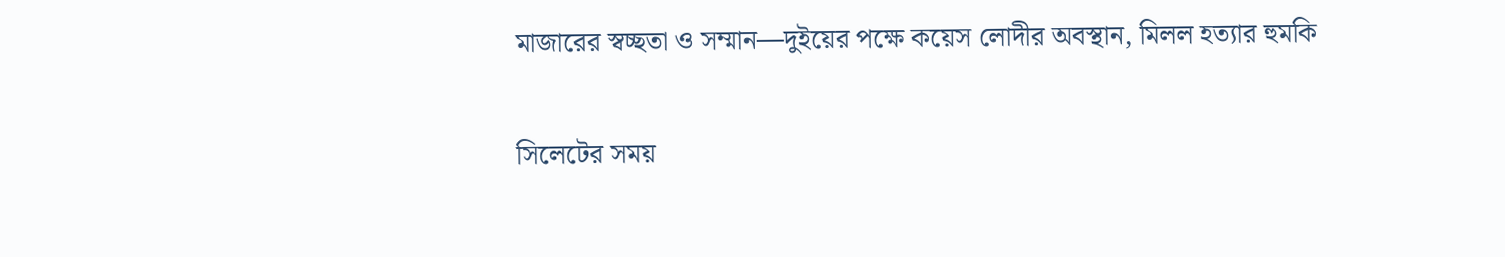মাজারের স্বচ্ছতা ও সম্মান—দুইয়ের পক্ষে কয়েস লোদীর অবস্থান, মিলল হত্যার হুমকি

সিলেটের সময়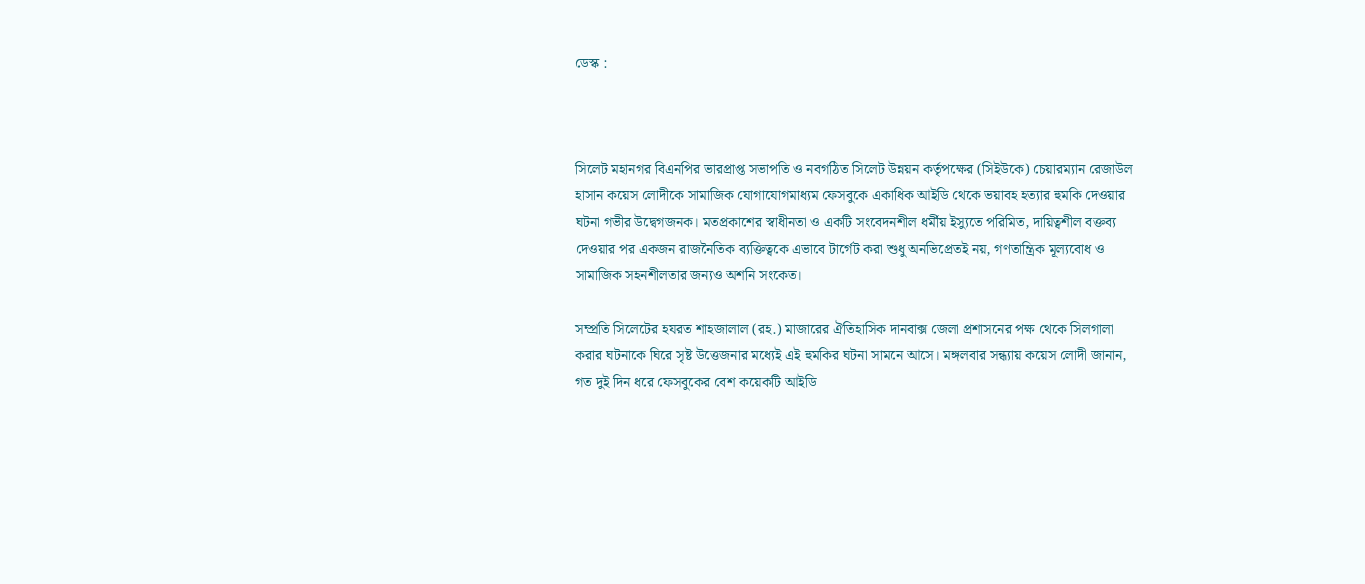ডেস্ক :



সিলেট মহানগর বিএনপির ভারপ্রাপ্ত সভাপতি ও নবগঠিত সিলেট উন্নয়ন কর্তৃপক্ষের (সিইউকে) চেয়ারম্যান রেজাউল হাসান কয়েস লোদীকে সামাজিক যোগাযোগমাধ্যম ফেসবুকে একাধিক আইডি থেকে ভয়াবহ হত্যার হুমকি দেওয়ার ঘটনা গভীর উদ্বেগজনক। মতপ্রকাশের স্বাধীনতা ও একটি সংবেদনশীল ধর্মীয় ইস্যুতে পরিমিত, দায়িত্বশীল বক্তব্য দেওয়ার পর একজন রাজনৈতিক ব্যক্তিত্বকে এভাবে টার্গেট করা শুধু অনভিপ্রেতই নয়, গণতান্ত্রিক মূল্যবোধ ও সামাজিক সহনশীলতার জন্যও অশনি সংকেত।

সম্প্রতি সিলেটের হযরত শাহজালাল (রহ.) মাজারের ঐতিহাসিক দানবাক্স জেলা প্রশাসনের পক্ষ থেকে সিলগালা করার ঘটনাকে ঘিরে সৃষ্ট উত্তেজনার মধ্যেই এই হুমকির ঘটনা সামনে আসে। মঙ্গলবার সন্ধ্যায় কয়েস লোদী জানান, গত দুই দিন ধরে ফেসবুকের বেশ কয়েকটি আইডি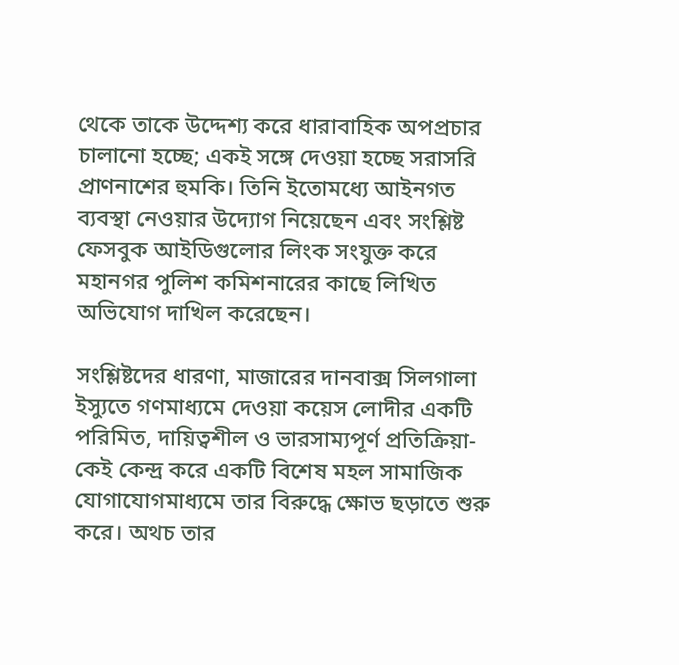থেকে তাকে উদ্দেশ্য করে ধারাবাহিক অপপ্রচার চালানো হচ্ছে; একই সঙ্গে দেওয়া হচ্ছে সরাসরি প্রাণনাশের হুমকি। তিনি ইতোমধ্যে আইনগত ব্যবস্থা নেওয়ার উদ্যোগ নিয়েছেন এবং সংশ্লিষ্ট ফেসবুক আইডিগুলোর লিংক সংযুক্ত করে মহানগর পুলিশ কমিশনারের কাছে লিখিত অভিযোগ দাখিল করেছেন।

সংশ্লিষ্টদের ধারণা, মাজারের দানবাক্স সিলগালা ইস্যুতে গণমাধ্যমে দেওয়া কয়েস লোদীর একটি পরিমিত, দায়িত্বশীল ও ভারসাম্যপূর্ণ প্রতিক্রিয়া-কেই কেন্দ্র করে একটি বিশেষ মহল সামাজিক যোগাযোগমাধ্যমে তার বিরুদ্ধে ক্ষোভ ছড়াতে শুরু করে। অথচ তার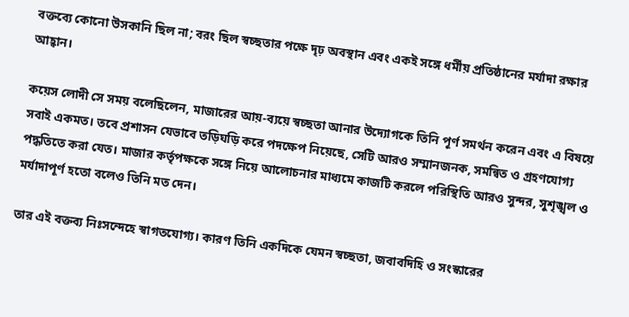বক্তব্যে কোনো উসকানি ছিল না; বরং ছিল স্বচ্ছতার পক্ষে দৃঢ় অবস্থান এবং একই সঙ্গে ধর্মীয় প্রতিষ্ঠানের মর্যাদা রক্ষার আহ্বান।

কয়েস লোদী সে সময় বলেছিলেন, মাজারের আয়-ব্যয়ে স্বচ্ছতা আনার উদ্যোগকে তিনি পূর্ণ সমর্থন করেন এবং এ বিষয়ে সবাই একমত। তবে প্রশাসন যেভাবে তড়িঘড়ি করে পদক্ষেপ নিয়েছে, সেটি আরও সম্মানজনক, সমন্বিত ও গ্রহণযোগ্য পদ্ধতিতে করা যেত। মাজার কর্তৃপক্ষকে সঙ্গে নিয়ে আলোচনার মাধ্যমে কাজটি করলে পরিস্থিতি আরও সুন্দর, সুশৃঙ্খল ও মর্যাদাপূর্ণ হতো বলেও তিনি মত দেন।

তার এই বক্তব্য নিঃসন্দেহে স্বাগতযোগ্য। কারণ তিনি একদিকে যেমন স্বচ্ছতা, জবাবদিহি ও সংস্কারের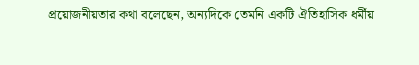প্রয়োজনীয়তার কথা বলেছেন, অন্যদিকে তেমনি একটি ঐতিহাসিক ধর্মীয়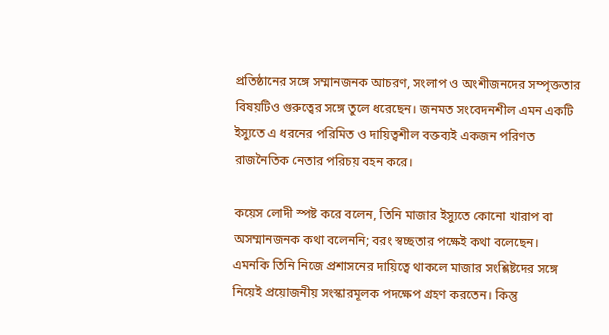প্রতিষ্ঠানের সঙ্গে সম্মানজনক আচরণ, সংলাপ ও অংশীজনদের সম্পৃক্ততার বিষয়টিও গুরুত্বের সঙ্গে তুলে ধরেছেন। জনমত সংবেদনশীল এমন একটি ইস্যুতে এ ধরনের পরিমিত ও দায়িত্বশীল বক্তব্যই একজন পরিণত রাজনৈতিক নেতার পরিচয় বহন করে।

কয়েস লোদী স্পষ্ট করে বলেন, তিনি মাজার ইস্যুতে কোনো খারাপ বা অসম্মানজনক কথা বলেননি; বরং স্বচ্ছতার পক্ষেই কথা বলেছেন। এমনকি তিনি নিজে প্রশাসনের দায়িত্বে থাকলে মাজার সংশ্লিষ্টদের সঙ্গে নিয়েই প্রয়োজনীয় সংস্কারমূলক পদক্ষেপ গ্রহণ করতেন। কিন্তু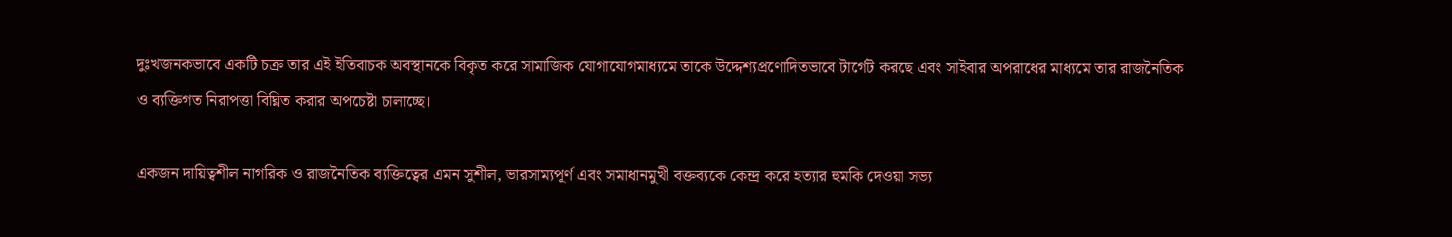দুঃখজনকভাবে একটি চক্র তার এই ইতিবাচক অবস্থানকে বিকৃত করে সামাজিক যোগাযোগমাধ্যমে তাকে উদ্দেশ্যপ্রণোদিতভাবে টার্গেট করছে এবং সাইবার অপরাধের মাধ্যমে তার রাজনৈতিক ও ব্যক্তিগত নিরাপত্তা বিঘ্নিত করার অপচেষ্টা চালাচ্ছে।

একজন দায়িত্বশীল নাগরিক ও রাজনৈতিক ব্যক্তিত্বের এমন সুশীল, ভারসাম্যপূর্ণ এবং সমাধানমুখী বক্তব্যকে কেন্দ্র করে হত্যার হুমকি দেওয়া সভ্য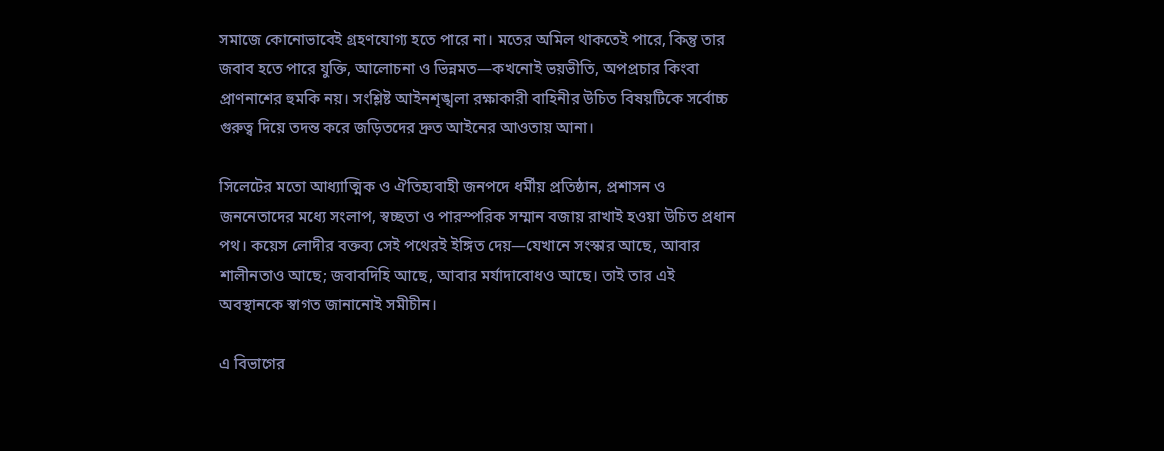সমাজে কোনোভাবেই গ্রহণযোগ্য হতে পারে না। মতের অমিল থাকতেই পারে, কিন্তু তার জবাব হতে পারে যুক্তি, আলোচনা ও ভিন্নমত—কখনোই ভয়ভীতি, অপপ্রচার কিংবা প্রাণনাশের হুমকি নয়। সংশ্লিষ্ট আইনশৃঙ্খলা রক্ষাকারী বাহিনীর উচিত বিষয়টিকে সর্বোচ্চ গুরুত্ব দিয়ে তদন্ত করে জড়িতদের দ্রুত আইনের আওতায় আনা।

সিলেটের মতো আধ্যাত্মিক ও ঐতিহ্যবাহী জনপদে ধর্মীয় প্রতিষ্ঠান, প্রশাসন ও জননেতাদের মধ্যে সংলাপ, স্বচ্ছতা ও পারস্পরিক সম্মান বজায় রাখাই হওয়া উচিত প্রধান পথ। কয়েস লোদীর বক্তব্য সেই পথেরই ইঙ্গিত দেয়—যেখানে সংস্কার আছে, আবার শালীনতাও আছে; জবাবদিহি আছে, আবার মর্যাদাবোধও আছে। তাই তার এই অবস্থানকে স্বাগত জানানোই সমীচীন।

এ বিভাগের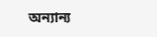অন্যান্য